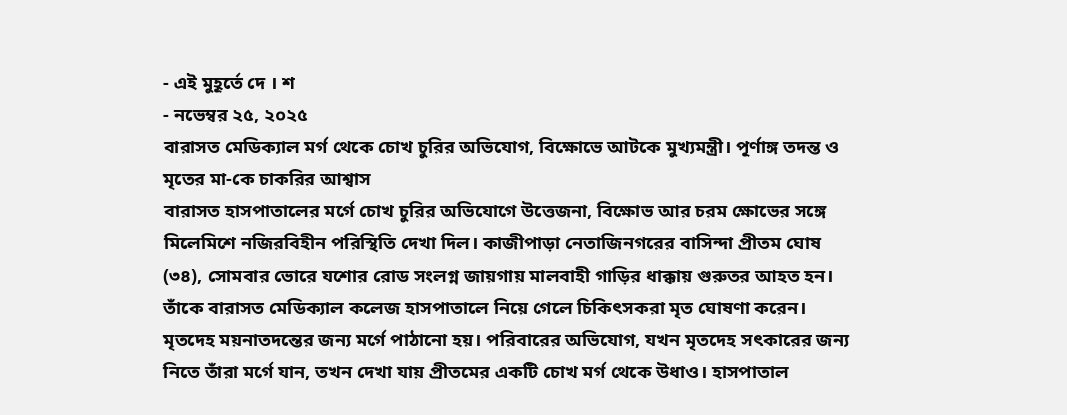- এই মুহূর্তে দে । শ
- নভেম্বর ২৫, ২০২৫
বারাসত মেডিক্যাল মর্গ থেকে চোখ চুরির অভিযোগ, বিক্ষোভে আটকে মুখ্যমন্ত্রী। পূর্ণাঙ্গ তদন্ত ও মৃতের মা-কে চাকরির আশ্বাস
বারাসত হাসপাতালের মর্গে চোখ চুরির অভিযোগে উত্তেজনা, বিক্ষোভ আর চরম ক্ষোভের সঙ্গে মিলেমিশে নজিরবিহীন পরিস্থিতি দেখা দিল। কাজীপাড়া নেতাজিনগরের বাসিন্দা প্রীতম ঘোষ (৩৪), সোমবার ভোরে যশোর রোড সংলগ্ন জায়গায় মালবাহী গাড়ির ধাক্কায় গুরুতর আহত হন। তাঁকে বারাসত মেডিক্যাল কলেজ হাসপাতালে নিয়ে গেলে চিকিৎসকরা মৃত ঘোষণা করেন। মৃতদেহ ময়নাতদন্তের জন্য মর্গে পাঠানো হয়। পরিবারের অভিযোগ, যখন মৃতদেহ সৎকারের জন্য নিতে তাঁরা মর্গে যান, তখন দেখা যায় প্রীতমের একটি চোখ মর্গ থেকে উধাও। হাসপাতাল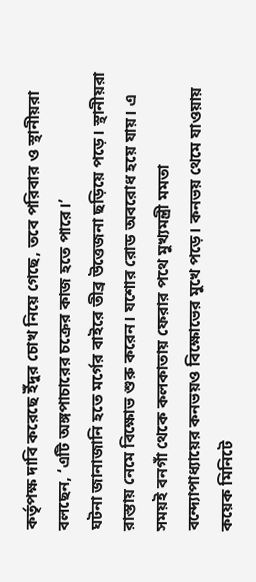কর্তৃপক্ষ দাবি করেছে ইঁদুর চোখ নিয়ে গেছে, তবে পরিবার ও স্থানীয়রা বলছেন, ‘এটি অঙ্গপাচারের চক্রের কাজ হতে পারে।’
ঘটনা জানাজানি হতে মর্গের বাইরে তীব্র উত্তেজনা ছড়িয়ে পড়ে। স্থানীয়রা রাস্তায় নেমে বিক্ষোভ শুরু করেন। যশোর রোড অবরোধ হয়ে যায়। এ সময়ই বনগাঁ থেকে কলকাতায় ফেরার পথে মুখ্যমন্ত্রী মমতা বন্দ্যোপাধ্যায়ের কনভয়ও বিক্ষোভের মুখে পড়ে। কনভয় থেমে যাওয়ায় কয়েক মিনিটে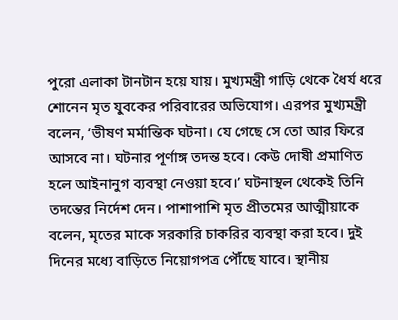পুরো এলাকা টানটান হয়ে যায়। মুখ্যমন্ত্রী গাড়ি থেকে ধৈর্য ধরে শোনেন মৃত যুবকের পরিবারের অভিযোগ। এরপর মুখ্যমন্ত্রী বলেন, ‘ভীষণ মর্মান্তিক ঘটনা। যে গেছে সে তো আর ফিরে আসবে না। ঘটনার পূর্ণাঙ্গ তদন্ত হবে। কেউ দোষী প্রমাণিত হলে আইনানুগ ব্যবস্থা নেওয়া হবে।’ ঘটনাস্থল থেকেই তিনি তদন্তের নির্দেশ দেন। পাশাপাশি মৃত প্রীতমের আত্মীয়াকে বলেন, মৃতের মাকে সরকারি চাকরির ব্যবস্থা করা হবে। দুই দিনের মধ্যে বাড়িতে নিয়োগপত্র পৌঁছে যাবে। স্থানীয়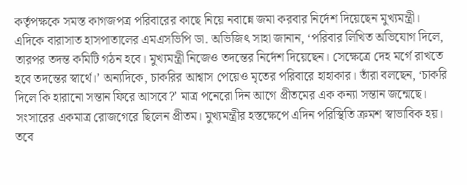কর্তৃপক্ষকে সমস্ত কাগজপত্র পরিবারের কাছে নিয়ে নবান্নে জমা করবার নির্দেশ দিয়েছেন মুখ্যমন্ত্রী।
এদিকে বারাসাত হাসপাতালের এমএসভিপি ডা. অভিজিৎ সাহা জানান, ‘পরিবার লিখিত অভিযোগ দিলে, তারপর তদন্ত কমিটি গঠন হবে। মুখ্যমন্ত্রী নিজেও তদন্তের নির্দেশ দিয়েছেন। সেক্ষেত্রে দেহ মর্গে রাখতে হবে তদন্তের স্বার্থে।’ অন্যদিকে, চাকরির আশ্বাস পেয়েও মৃতের পরিবারে হাহাকার। তাঁরা বলছেন, ‘চাকরি দিলে কি হারানো সন্তান ফিরে আসবে?’ মাত্র পনেরো দিন আগে প্রীতমের এক কন্যা সন্তান জন্মেছে। সংসারের একমাত্র রোজগেরে ছিলেন প্রীতম। মুখ্যমন্ত্রীর হস্তক্ষেপে এদিন পরিস্থিতি ক্রমশ স্বাভাবিক হয়। তবে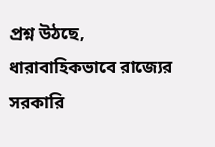প্রশ্ন উঠছে, ধারাবাহিকভাবে রাজ্যের সরকারি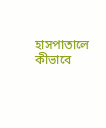হাসপাতালে কীভাবে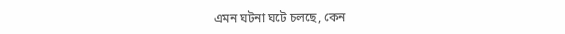এমন ঘটনা ঘটে চলছে, কেন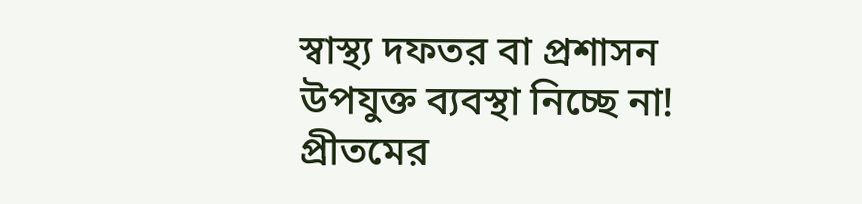স্বাস্থ্য দফতর বা প্রশাসন উপযুক্ত ব্যবস্থা নিচ্ছে না! প্রীতমের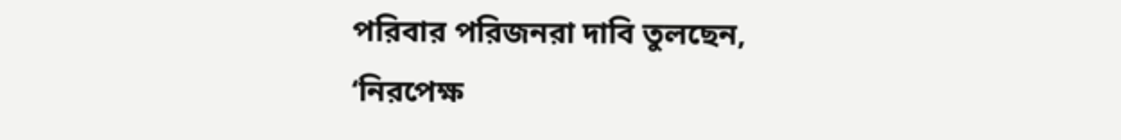পরিবার পরিজনরা দাবি তুলছেন, ‘নিরপেক্ষ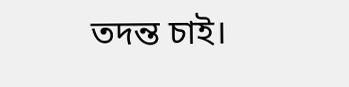তদন্ত চাই।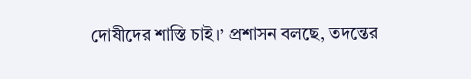দোষীদের শাস্তি চাই।’ প্রশাসন বলছে, তদন্তের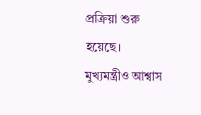প্রক্রিয়া শুরু হয়েছে। মুখ্যমন্ত্রীও আশ্বাস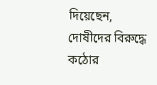দিয়েছেন, দোষীদের বিরুদ্ধে কঠোর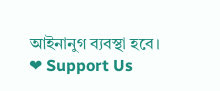আইনানুগ ব্যবস্থা হবে।
❤ Support Us